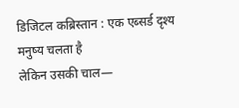डिजिटल कब्रिस्तान : एक एब्सर्ड दृश्य
मनुष्य चलता है
लेकिन उसकी चाल—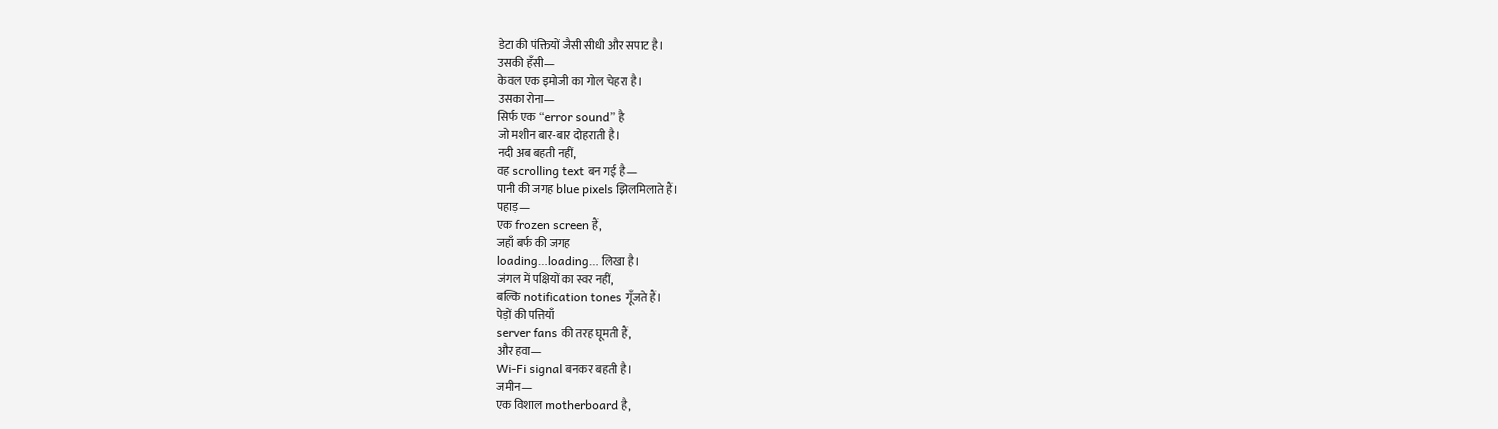डेटा की पंक्तियों जैसी सीधी और सपाट है।
उसकी हँसी—
केवल एक इमोजी का गोल चेहरा है।
उसका रोना—
सिर्फ एक “error sound” है
जो मशीन बार-बार दोहराती है।
नदी अब बहती नहीं,
वह scrolling text बन गई है—
पानी की जगह blue pixels झिलमिलाते हैं।
पहाड़—
एक frozen screen हैं,
जहाँ बर्फ की जगह
loading…loading… लिखा है।
जंगल में पक्षियों का स्वर नहीं,
बल्कि notification tones गूँजते हैं।
पेड़ों की पत्तियाँ
server fans की तरह घूमती हैं,
और हवा—
Wi-Fi signal बनकर बहती है।
जमीन—
एक विशाल motherboard है,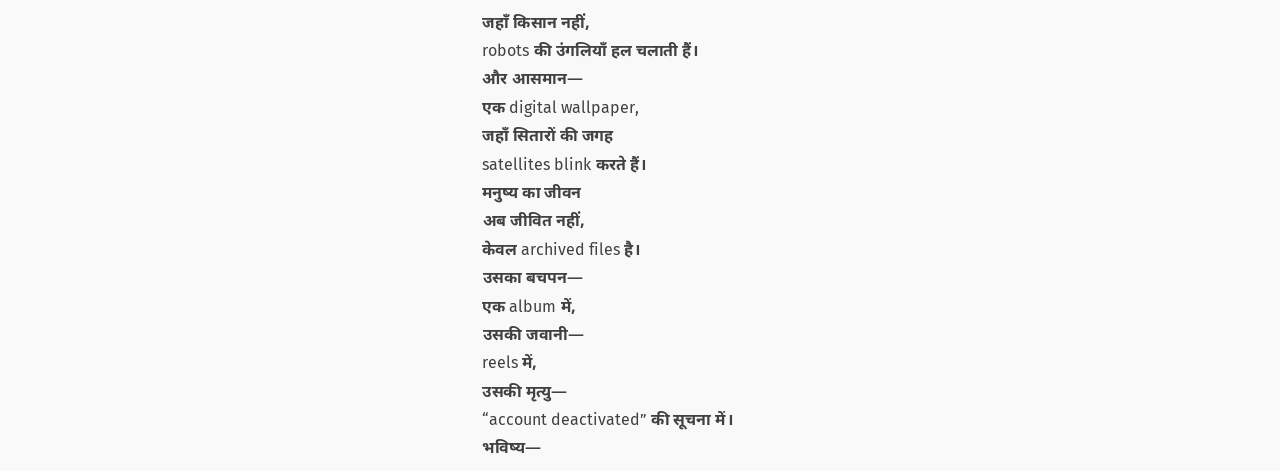जहाँ किसान नहीं,
robots की उंगलियाँ हल चलाती हैं।
और आसमान—
एक digital wallpaper,
जहाँ सितारों की जगह
satellites blink करते हैं।
मनुष्य का जीवन
अब जीवित नहीं,
केवल archived files है।
उसका बचपन—
एक album में,
उसकी जवानी—
reels में,
उसकी मृत्यु—
“account deactivated” की सूचना में।
भविष्य—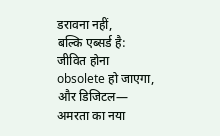डरावना नहीं,
बल्कि एब्सर्ड है:
जीवित होना
obsolete हो जाएगा,
और डिजिटल—
अमरता का नया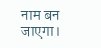नाम बन जाएगा।